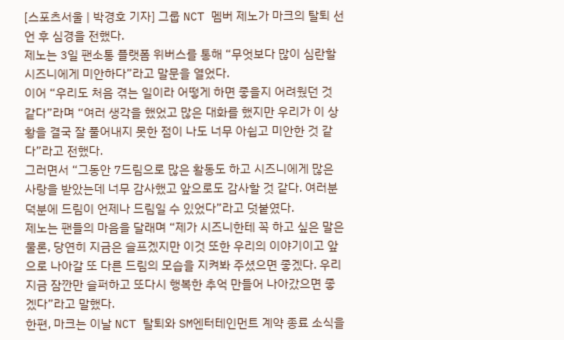[스포츠서울 | 박경호 기자] 그룹 NCT 멤버 제노가 마크의 탈퇴 선언 후 심경을 전했다.
제노는 3일 팬소통 플랫폼 위버스를 통해 “무엇보다 많이 심란할 시즈니에게 미안하다”라고 말문을 열었다.
이어 “우리도 처음 겪는 일이라 어떻게 하면 좋을지 어려웠던 것 같다”라며 “여러 생각을 했었고 많은 대화를 했지만 우리가 이 상황을 결국 잘 풀어내지 못한 점이 나도 너무 아쉽고 미안한 것 같다”라고 전했다.
그러면서 “그동안 7드림으로 많은 활동도 하고 시즈니에게 많은 사랑을 받았는데 너무 감사했고 앞으로도 감사할 것 같다. 여러분 덕분에 드림이 언제나 드림일 수 있었다”라고 덧붙였다.
제노는 팬들의 마음을 달래며 “제가 시즈니한테 꼭 하고 싶은 말은 물론, 당연히 지금은 슬프겠지만 이것 또한 우리의 이야기이고 앞으로 나아갈 또 다른 드림의 모습을 지켜봐 주셨으면 좋겠다. 우리 지금 잠깐만 슬퍼하고 또다시 행복한 추억 만들어 나아갔으면 좋겠다”라고 말했다.
한편, 마크는 이날 NCT 탈퇴와 SM엔터테인먼트 계약 종료 소식을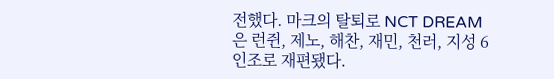전했다. 마크의 탈퇴로 NCT DREAM은 런쥔, 제노, 해찬, 재민, 천러, 지성 6인조로 재편됐다.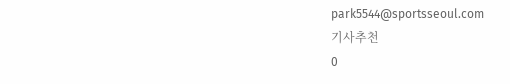park5544@sportsseoul.com
기사추천
0